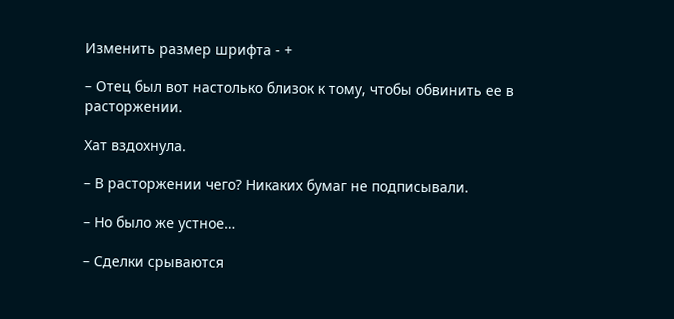Изменить размер шрифта - +

– Отец был вот настолько близок к тому, чтобы обвинить ее в расторжении.

Хат вздохнула.

– В расторжении чего? Никаких бумаг не подписывали.

– Но было же устное…

– Сделки срываются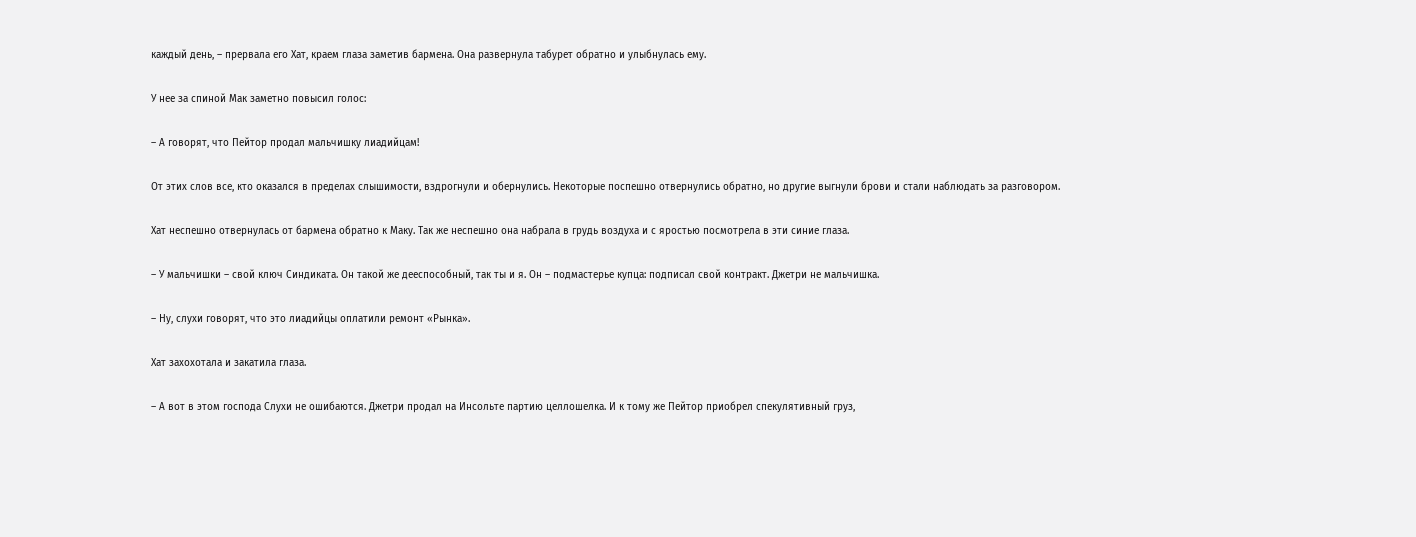каждый день, – прервала его Хат, краем глаза заметив бармена. Она развернула табурет обратно и улыбнулась ему.

У нее за спиной Мак заметно повысил голос:

– А говорят, что Пейтор продал мальчишку лиадийцам!

От этих слов все, кто оказался в пределах слышимости, вздрогнули и обернулись. Некоторые поспешно отвернулись обратно, но другие выгнули брови и стали наблюдать за разговором.

Хат неспешно отвернулась от бармена обратно к Маку. Так же неспешно она набрала в грудь воздуха и с яростью посмотрела в эти синие глаза.

– У мальчишки – свой ключ Синдиката. Он такой же дееспособный, так ты и я. Он – подмастерье купца: подписал свой контракт. Джетри не мальчишка.

– Ну, слухи говорят, что это лиадийцы оплатили ремонт «Рынка».

Хат захохотала и закатила глаза.

– А вот в этом господа Слухи не ошибаются. Джетри продал на Инсольте партию целлошелка. И к тому же Пейтор приобрел спекулятивный груз,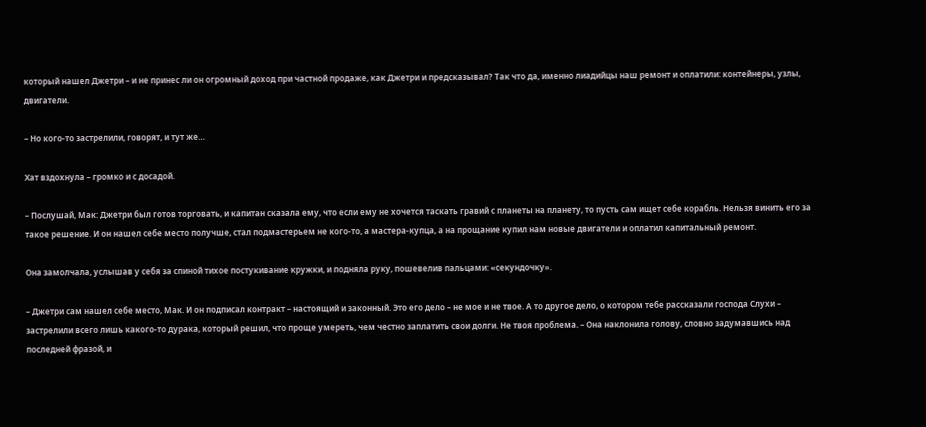который нашел Джетри – и не принес ли он огромный доход при частной продаже, как Джетри и предсказывал? Так что да, именно лиадийцы наш ремонт и оплатили: контейнеры, узлы, двигатели.

– Но кого-то застрелили, говорят, и тут же…

Хат вздохнула – громко и с досадой.

– Послушай, Мак: Джетри был готов торговать, и капитан сказала ему, что если ему не хочется таскать гравий с планеты на планету, то пусть сам ищет себе корабль. Нельзя винить его за такое решение. И он нашел себе место получше, стал подмастерьем не кого-то, а мастера-купца, а на прощание купил нам новые двигатели и оплатил капитальный ремонт.

Она замолчала, услышав у себя за спиной тихое постукивание кружки, и подняла руку, пошевелив пальцами: «секундочку».

– Джетри сам нашел себе место, Мак. И он подписал контракт – настоящий и законный. Это его дело – не мое и не твое. А то другое дело, о котором тебе рассказали господа Слухи – застрелили всего лишь какого-то дурака, который решил, что проще умереть, чем честно заплатить свои долги. Не твоя проблема. – Она наклонила голову, словно задумавшись над последней фразой, и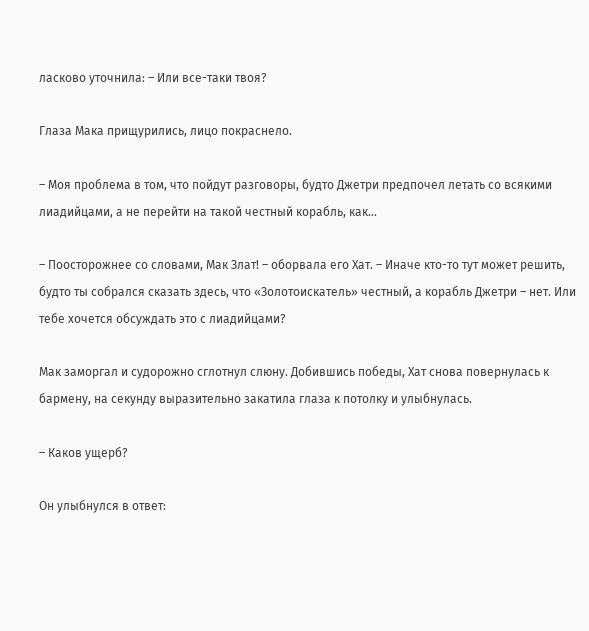ласково уточнила: – Или все-таки твоя?

Глаза Мака прищурились, лицо покраснело.

– Моя проблема в том, что пойдут разговоры, будто Джетри предпочел летать со всякими лиадийцами, а не перейти на такой честный корабль, как…

– Поосторожнее со словами, Мак Злат! – оборвала его Хат. – Иначе кто-то тут может решить, будто ты собрался сказать здесь, что «Золотоискатель» честный, а корабль Джетри – нет. Или тебе хочется обсуждать это с лиадийцами?

Мак заморгал и судорожно сглотнул слюну. Добившись победы, Хат снова повернулась к бармену, на секунду выразительно закатила глаза к потолку и улыбнулась.

– Каков ущерб?

Он улыбнулся в ответ: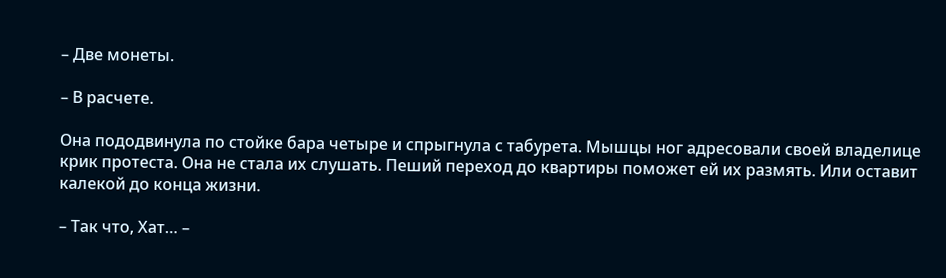– Две монеты.

– В расчете.

Она пододвинула по стойке бара четыре и спрыгнула с табурета. Мышцы ног адресовали своей владелице крик протеста. Она не стала их слушать. Пеший переход до квартиры поможет ей их размять. Или оставит калекой до конца жизни.

– Так что, Хат… –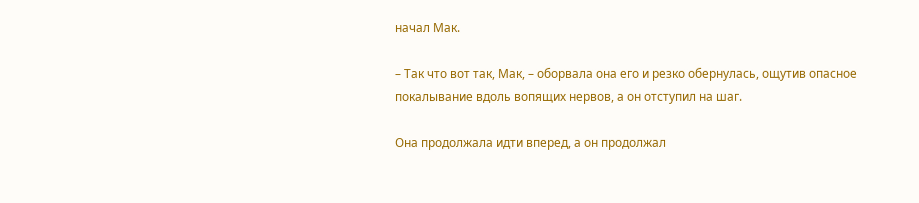начал Мак.

– Так что вот так, Мак, – оборвала она его и резко обернулась, ощутив опасное покалывание вдоль вопящих нервов, а он отступил на шаг.

Она продолжала идти вперед, а он продолжал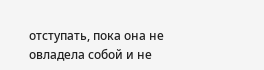отступать, пока она не овладела собой и не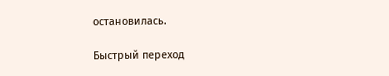остановилась.

Быстрый переход